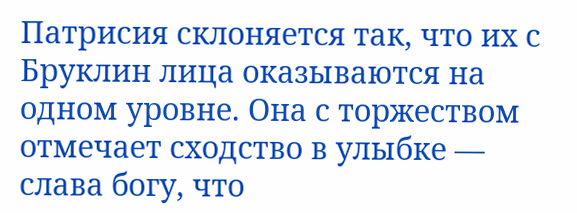Патрисия склоняется так, что их с Бруклин лица оказываются на одном уровне. Она с торжеством отмечает сходство в улыбке — слава богу, что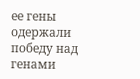ее гены одержали победу над генами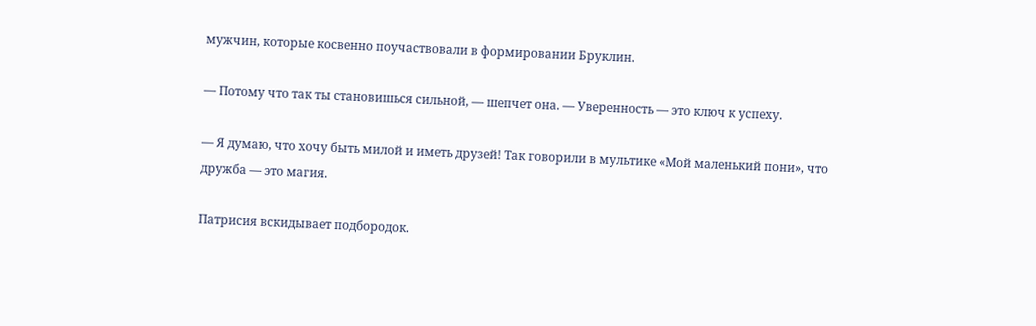мужчин, которые косвенно поучаствовали в формировании Бруклин.

— Потому что так ты становишься сильной, — шепчет она. — Уверенность — это ключ к успеху.

— Я думаю, что хочу быть милой и иметь друзей! Так говорили в мультике «Мой маленький пони», что дружба — это магия.

Патрисия вскидывает подбородок.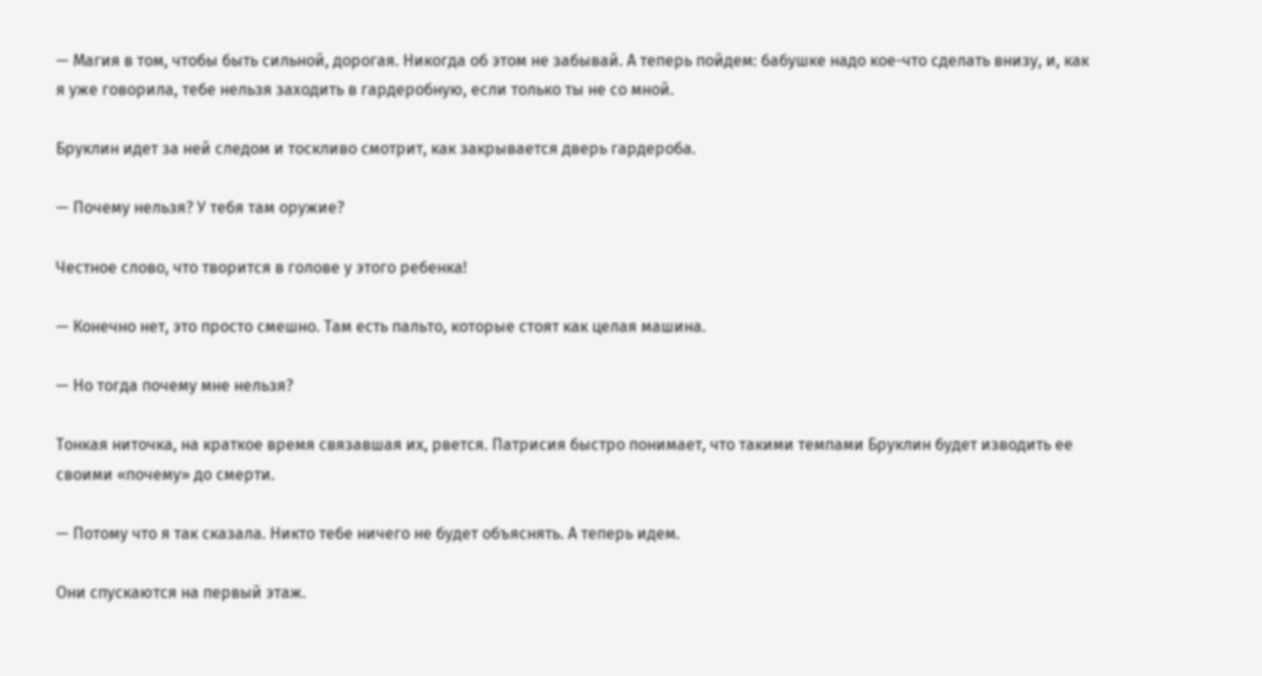— Магия в том, чтобы быть сильной, дорогая. Никогда об этом не забывай. А теперь пойдем: бабушке надо кое-что сделать внизу, и, как я уже говорила, тебе нельзя заходить в гардеробную, если только ты не со мной.

Бруклин идет за ней следом и тоскливо смотрит, как закрывается дверь гардероба.

— Почему нельзя? У тебя там оружие?

Честное слово, что творится в голове у этого ребенка!

— Конечно нет, это просто смешно. Там есть пальто, которые стоят как целая машина.

— Но тогда почему мне нельзя?

Тонкая ниточка, на краткое время связавшая их, рвется. Патрисия быстро понимает, что такими темпами Бруклин будет изводить ее своими «почему» до смерти.

— Потому что я так сказала. Никто тебе ничего не будет объяснять. А теперь идем.

Они спускаются на первый этаж.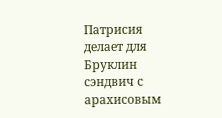Патрисия делает для Бруклин сэндвич с арахисовым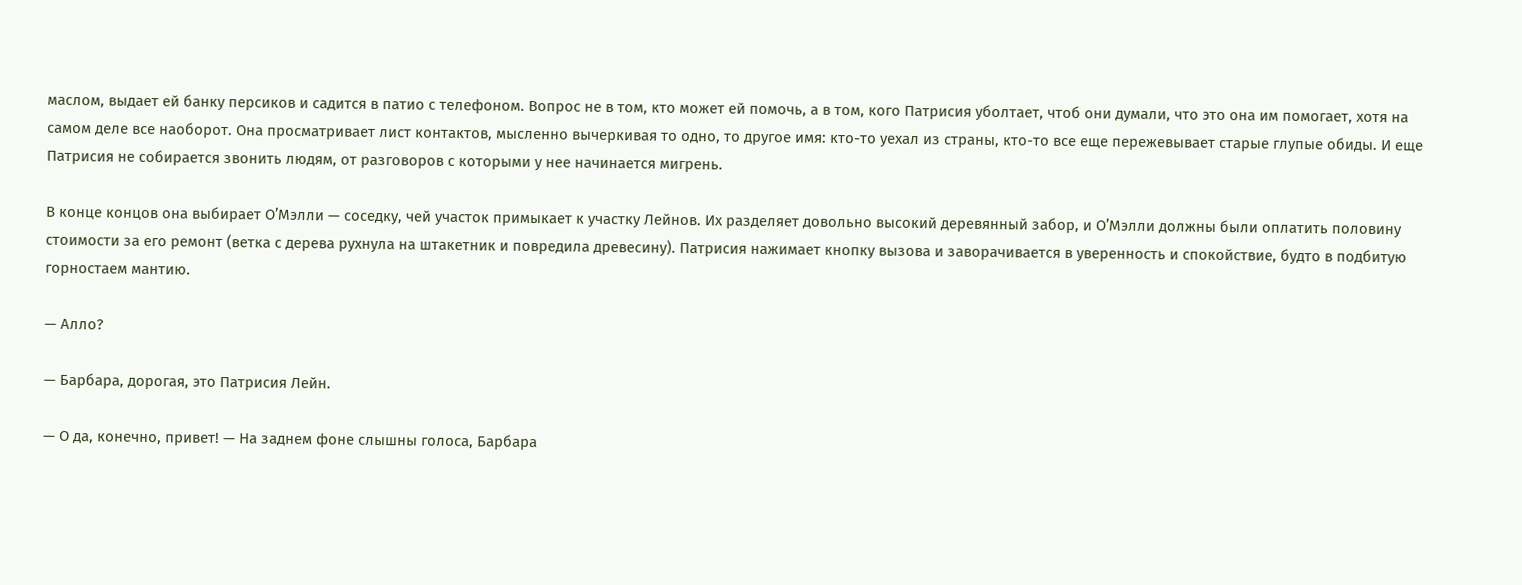маслом, выдает ей банку персиков и садится в патио с телефоном. Вопрос не в том, кто может ей помочь, а в том, кого Патрисия уболтает, чтоб они думали, что это она им помогает, хотя на самом деле все наоборот. Она просматривает лист контактов, мысленно вычеркивая то одно, то другое имя: кто-то уехал из страны, кто-то все еще пережевывает старые глупые обиды. И еще Патрисия не собирается звонить людям, от разговоров с которыми у нее начинается мигрень.

В конце концов она выбирает О’Мэлли — соседку, чей участок примыкает к участку Лейнов. Их разделяет довольно высокий деревянный забор, и О’Мэлли должны были оплатить половину стоимости за его ремонт (ветка с дерева рухнула на штакетник и повредила древесину). Патрисия нажимает кнопку вызова и заворачивается в уверенность и спокойствие, будто в подбитую горностаем мантию.

— Алло?

— Барбара, дорогая, это Патрисия Лейн.

— О да, конечно, привет! — На заднем фоне слышны голоса, Барбара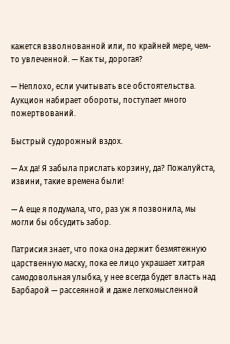кажется взволнованной или, по крайней мере, чем-то увлеченной. — Как ты, дорогая?

— Неплохо, если учитывать все обстоятельства. Аукцион набирает обороты, поступает много пожертвований.

Быстрый судорожный вздох.

— Ах да! Я забыла прислать корзину, да? Пожалуйста, извини, такие времена были!

— А еще я подумала, что, раз уж я позвонила, мы могли бы обсудить забор.

Патрисия знает, что пока она держит безмятежную царственную маску, пока ее лицо украшает хитрая самодовольная улыбка, у нее всегда будет власть над Барбарой — рассеянной и даже легкомысленной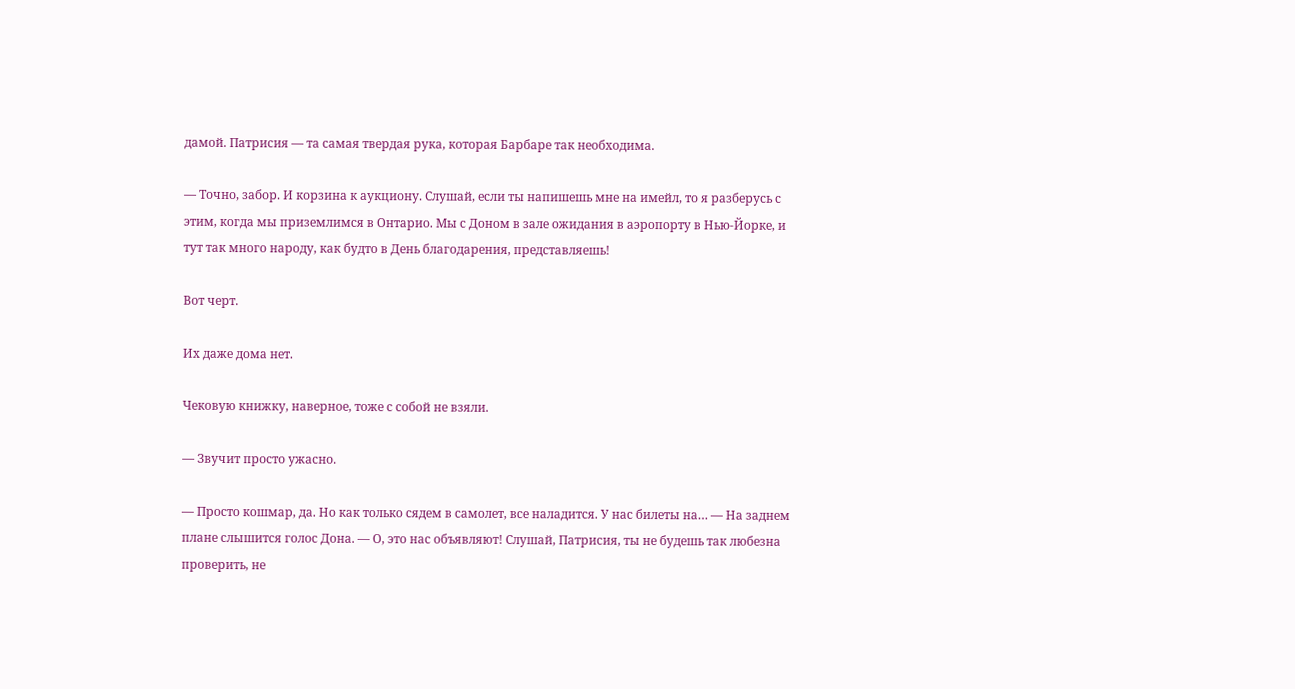дамой. Патрисия — та самая твердая рука, которая Барбаре так необходима.

— Точно, забор. И корзина к аукциону. Слушай, если ты напишешь мне на имейл, то я разберусь с этим, когда мы приземлимся в Онтарио. Мы с Доном в зале ожидания в аэропорту в Нью-Йорке, и тут так много народу, как будто в День благодарения, представляешь!

Вот черт.

Их даже дома нет.

Чековую книжку, наверное, тоже с собой не взяли.

— Звучит просто ужасно.

— Просто кошмар, да. Но как только сядем в самолет, все наладится. У нас билеты на… — На заднем плане слышится голос Дона. — О, это нас объявляют! Слушай, Патрисия, ты не будешь так любезна проверить, не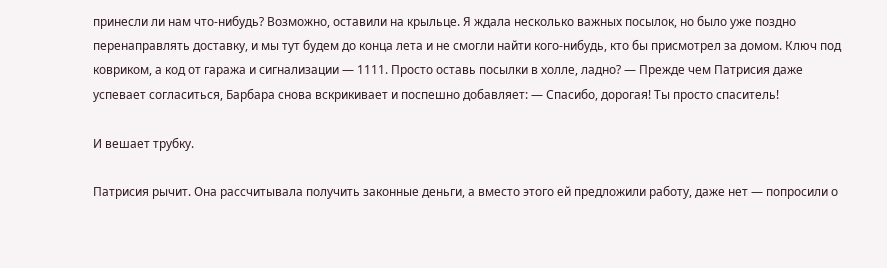принесли ли нам что-нибудь? Возможно, оставили на крыльце. Я ждала несколько важных посылок, но было уже поздно перенаправлять доставку, и мы тут будем до конца лета и не смогли найти кого-нибудь, кто бы присмотрел за домом. Ключ под ковриком, а код от гаража и сигнализации — 1111. Просто оставь посылки в холле, ладно? — Прежде чем Патрисия даже успевает согласиться, Барбара снова вскрикивает и поспешно добавляет: — Спасибо, дорогая! Ты просто спаситель!

И вешает трубку.

Патрисия рычит. Она рассчитывала получить законные деньги, а вместо этого ей предложили работу, даже нет — попросили о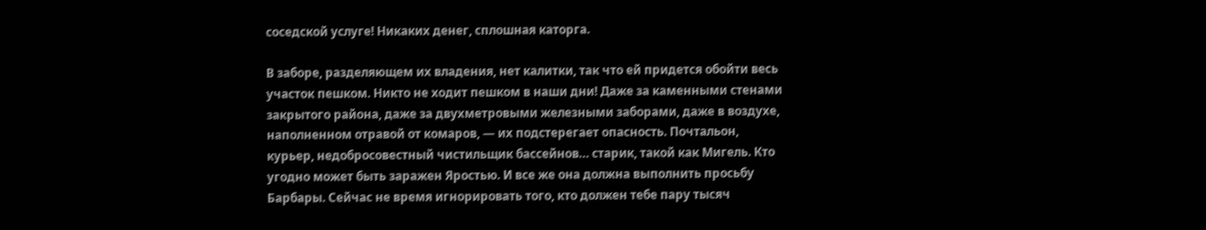соседской услуге! Никаких денег, сплошная каторга.

В заборе, разделяющем их владения, нет калитки, так что ей придется обойти весь участок пешком. Никто не ходит пешком в наши дни! Даже за каменными стенами закрытого района, даже за двухметровыми железными заборами, даже в воздухе, наполненном отравой от комаров, — их подстерегает опасность. Почтальон, курьер, недобросовестный чистильщик бассейнов… старик, такой как Мигель. Кто угодно может быть заражен Яростью. И все же она должна выполнить просьбу Барбары. Сейчас не время игнорировать того, кто должен тебе пару тысяч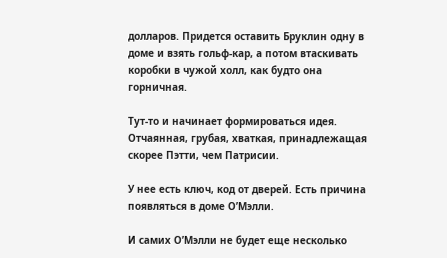долларов. Придется оставить Бруклин одну в доме и взять гольф-кар, а потом втаскивать коробки в чужой холл, как будто она горничная.

Тут-то и начинает формироваться идея. Отчаянная, грубая, хваткая, принадлежащая скорее Пэтти, чем Патрисии.

У нее есть ключ, код от дверей. Есть причина появляться в доме О’Мэлли.

И самих О’Мэлли не будет еще несколько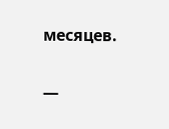месяцев.

—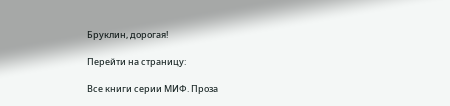Бруклин, дорогая!

Перейти на страницу:

Все книги серии МИФ. Проза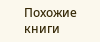Похожие книги